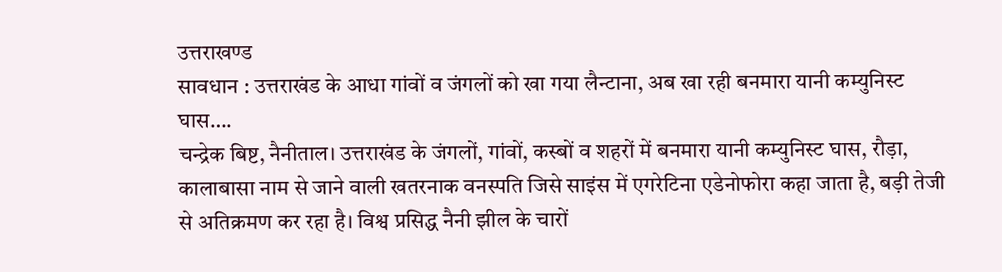उत्तराखण्ड
सावधान : उत्तराखंड के आधा गांवों व जंगलों को खा गया लैन्टाना, अब खा रही बनमारा यानी कम्युनिस्ट घास….
चन्द्रेक बिष्ट, नैनीताल। उत्तराखंड के जंगलों, गांवों, कस्बों व शहरों में बनमारा यानी कम्युनिस्ट घास, रौड़ा, कालाबासा नाम से जाने वाली खतरनाक वनस्पति जिसे साइंस में एगरेटिना एडेनोफोरा कहा जाता है, बड़ी तेजी से अतिक्रमण कर रहा है। विश्व प्रसिद्ध नैनी झील के चारों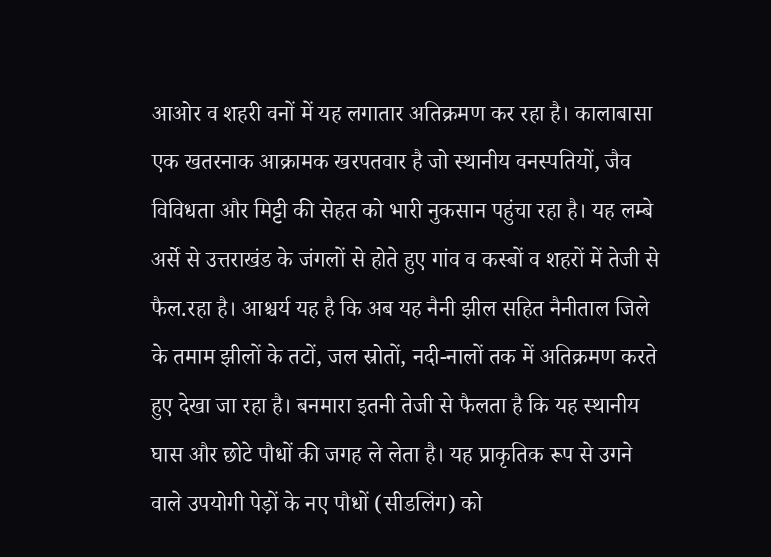आओर व शहरी वनों में यह लगातार अतिक्रमण कर रहा है। कालाबासा एक खतरनाक आक्रामक खरपतवार है जो स्थानीय वनस्पतियों, जैव विविधता और मिट्टी की सेहत को भारी नुकसान पहुंचा रहा है। यह लम्बे अर्से से उत्तराखंड के जंगलों से होते हुए गांव व कस्बों व शहरों में तेजी से फैल.रहा है। आश्चर्य यह है कि अब यह नैनी झील सहित नैनीताल जिले के तमाम झीलों के तटों, जल स्रोतों, नदी-नालों तक में अतिक्रमण करते हुए देखा जा रहा है। बनमारा इतनी तेजी से फैलता है कि यह स्थानीय घास और छोटे पौधों की जगह ले लेता है। यह प्राकृतिक रूप से उगने वाले उपयोगी पेड़ों के नए पौधों (सीडलिंग) को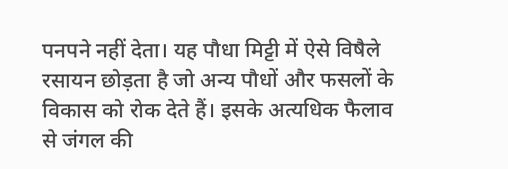पनपने नहीं देता। यह पौधा मिट्टी में ऐसे विषैले रसायन छोड़ता है जो अन्य पौधों और फसलों के विकास को रोक देते हैं। इसके अत्यधिक फैलाव से जंगल की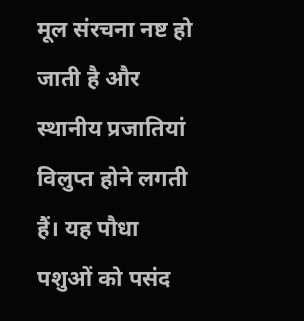मूल संरचना नष्ट हो जाती है और स्थानीय प्रजातियां विलुप्त होने लगती हैं। यह पौधा पशुओं को पसंद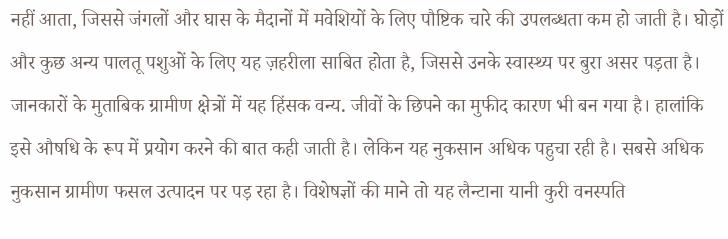नहीं आता, जिससे जंगलों और घास के मैदानों में मवेशियों के लिए पौष्टिक चारे की उपलब्धता कम हो जाती है। घोड़ों और कुछ अन्य पालतू पशुओं के लिए यह ज़हरीला साबित होता है, जिससे उनके स्वास्थ्य पर बुरा असर पड़ता है। जानकारों के मुताबिक ग्रामीण क्षेत्रों में यह हिंसक वन्य. जीवों के छिपने का मुफीद कारण भी बन गया है। हालांकि इसे औषधि के रूप में प्रयोग करने की बात कही जाती है। लेकिन यह नुकसान अधिक पहुचा रही है। सबसे अधिक नुकसान ग्रामीण फसल उत्पादन पर पड़ रहा है। विशेषज्ञों की माने तो यह लैन्टाना यानी कुरी वनस्पति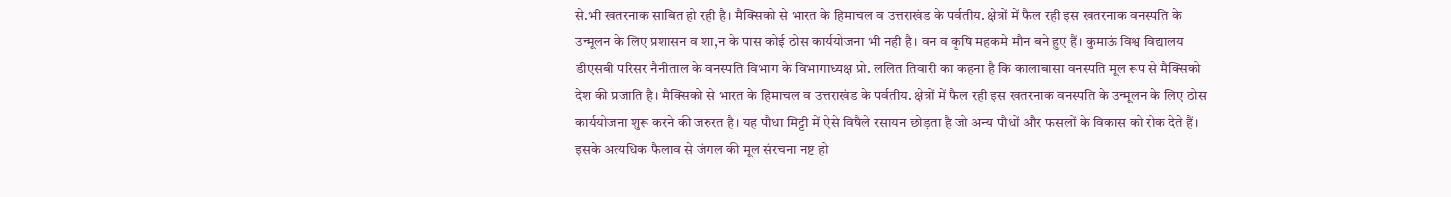से.भी खतरनाक साबित हो रही है। मैक्सिको से भारत के हिमाचल व उत्तराखंड के पर्वतीय. क्षेत्रों में फैल रही इस खतरनाक वनस्पति के उन्मूलन के लिए प्रशासन व शा,न के पास कोई ठोस कार्ययोजना भी नही है। वन व कृषि महकमे मौन बने हुए हैं। कुमाऊं विश्व विद्यालय डीएसबी परिसर नैनीताल के वनस्पति विभाग के विभागाध्यक्ष प्रो. ललित तिवारी का कहना है कि कालाबासा वनस्पति मूल रूप से मैक्सिको देश की प्रजाति है। मैक्सिको से भारत के हिमाचल व उत्तराखंड के पर्वतीय. क्षेत्रों में फैल रही इस खतरनाक वनस्पति के उन्मूलन के लिए ठोस कार्ययोजना शुरू करने की जरुरत है। यह पौधा मिट्टी में ऐसे विषैले रसायन छोड़ता है जो अन्य पौधों और फसलों के विकास को रोक देते हैं। इसके अत्यधिक फैलाव से जंगल की मूल संरचना नष्ट हो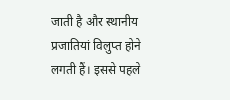जाती है और स्थानीय प्रजातियां विलुप्त होने लगती हैं। इससे पहले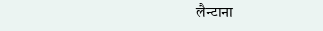लैन्टाना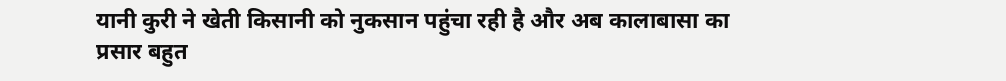यानी कुरी ने खेती किसानी को नुकसान पहुंचा रही है और अब कालाबासा का प्रसार बहुत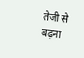तेजी से बढ़ना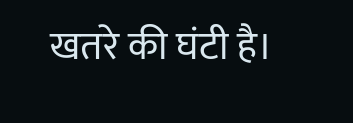खतरे की घंटी है।